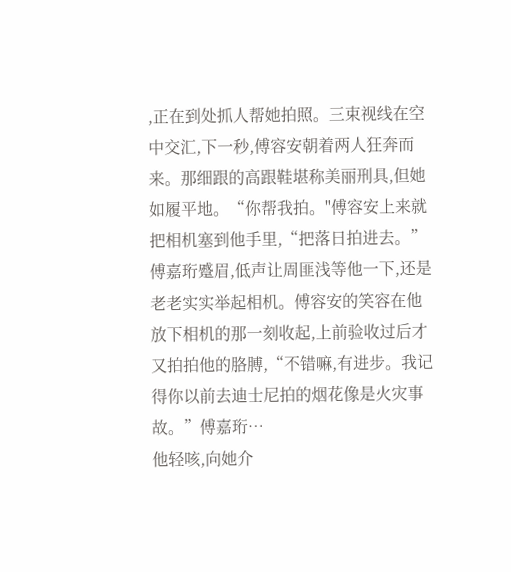,正在到处抓人帮她拍照。三束视线在空中交汇,下一秒,傅容安朝着两人狂奔而来。那细跟的高跟鞋堪称美丽刑具,但她如履平地。“你帮我拍。"傅容安上来就把相机塞到他手里,“把落日拍进去。”傅嘉珩蹙眉,低声让周匪浅等他一下,还是老老实实举起相机。傅容安的笑容在他放下相机的那一刻收起,上前验收过后才又拍拍他的胳膊,“不错嘛,有进步。我记得你以前去迪士尼拍的烟花像是火灾事故。”傅嘉珩…
他轻咳,向她介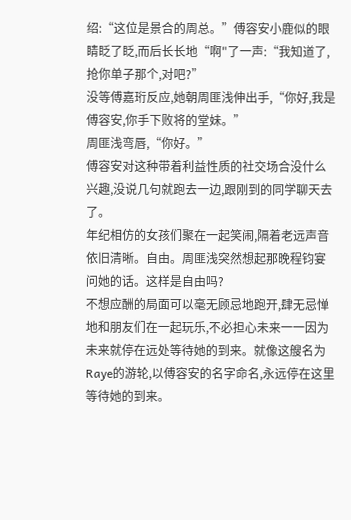绍:“这位是景合的周总。”傅容安小鹿似的眼睛眨了眨,而后长长地“啊"了一声:“我知道了,抢你单子那个,对吧?”
没等傅嘉珩反应,她朝周匪浅伸出手,“你好,我是傅容安,你手下败将的堂妹。”
周匪浅弯唇,“你好。”
傅容安对这种带着利益性质的社交场合没什么兴趣,没说几句就跑去一边,跟刚到的同学聊天去了。
年纪相仿的女孩们聚在一起笑闹,隔着老远声音依旧清晰。自由。周匪浅突然想起那晚程钧宴问她的话。这样是自由吗?
不想应酬的局面可以毫无顾忌地跑开,肆无忌惮地和朋友们在一起玩乐,不必担心未来一一因为未来就停在远处等待她的到来。就像这艘名为Raye的游轮,以傅容安的名字命名,永远停在这里等待她的到来。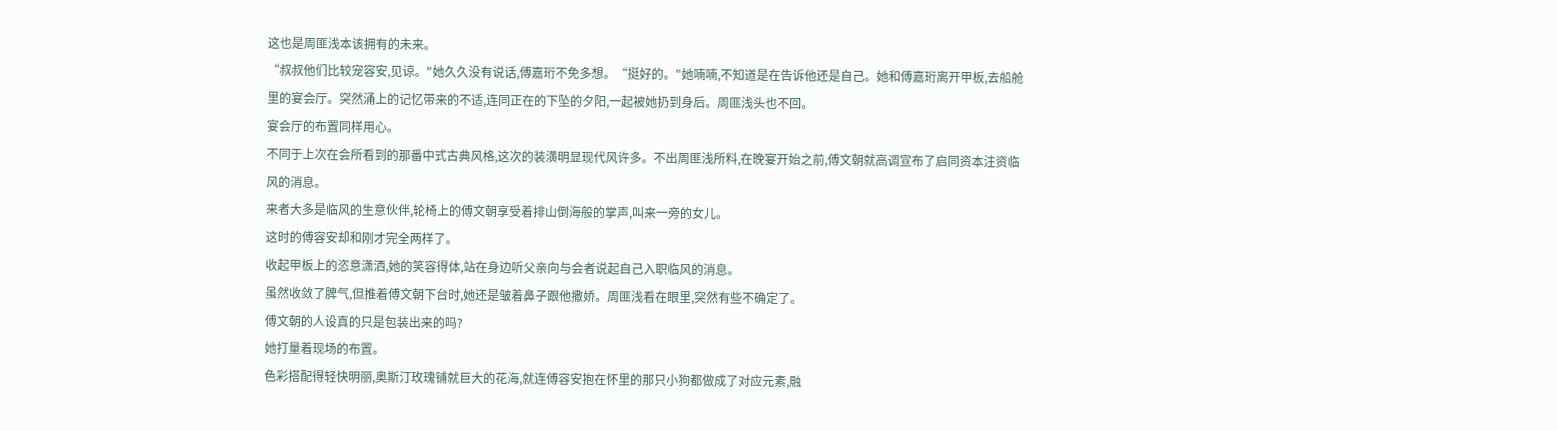这也是周匪浅本该拥有的未来。
“叔叔他们比较宠容安,见谅。"她久久没有说话,傅嘉珩不免多想。“挺好的。"她喃喃,不知道是在告诉他还是自己。她和傅嘉珩离开甲板,去船舱里的宴会厅。突然涌上的记忆带来的不适,连同正在的下坠的夕阳,一起被她扔到身后。周匪浅头也不回。
宴会厅的布置同样用心。
不同于上次在会所看到的那番中式古典风格,这次的装潢明显现代风许多。不出周匪浅所料,在晚宴开始之前,傅文朝就高调宣布了启同资本注资临风的消息。
来者大多是临风的生意伙伴,轮椅上的傅文朝享受着排山倒海般的掌声,叫来一旁的女儿。
这时的傅容安却和刚才完全两样了。
收起甲板上的恣意潇洒,她的笑容得体,站在身边听父亲向与会者说起自己入职临风的消息。
虽然收敛了脾气,但推着傅文朝下台时,她还是皱着鼻子跟他撒娇。周匪浅看在眼里,突然有些不确定了。
傅文朝的人设真的只是包装出来的吗?
她打量着现场的布置。
色彩搭配得轻快明丽,奥斯汀玫瑰铺就巨大的花海,就连傅容安抱在怀里的那只小狗都做成了对应元素,融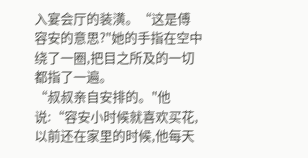入宴会厅的装潢。“这是傅容安的意思?"她的手指在空中绕了一圈,把目之所及的一切都指了一遍。
“叔叔亲自安排的。"他说:“容安小时候就喜欢买花,以前还在家里的时候,他每天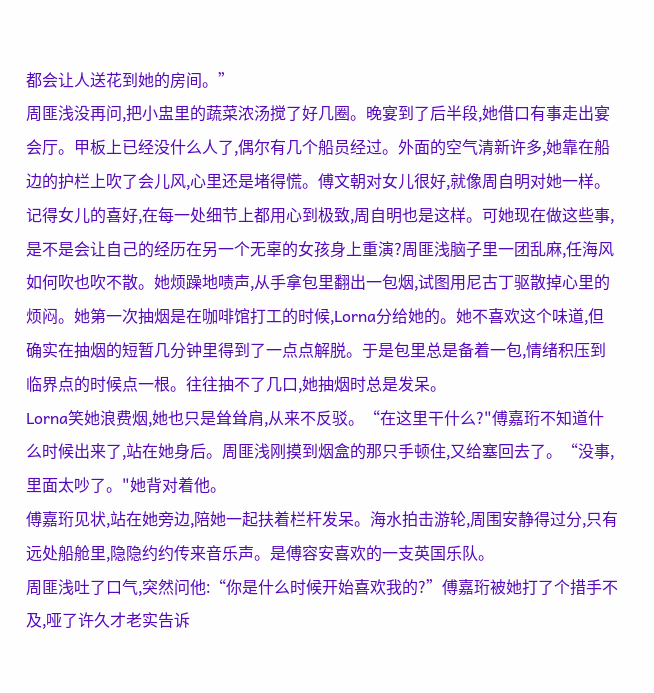都会让人送花到她的房间。”
周匪浅没再问,把小盅里的蔬菜浓汤搅了好几圈。晚宴到了后半段,她借口有事走出宴会厅。甲板上已经没什么人了,偶尔有几个船员经过。外面的空气清新许多,她靠在船边的护栏上吹了会儿风,心里还是堵得慌。傅文朝对女儿很好,就像周自明对她一样。记得女儿的喜好,在每一处细节上都用心到极致,周自明也是这样。可她现在做这些事,是不是会让自己的经历在另一个无辜的女孩身上重演?周匪浅脑子里一团乱麻,任海风如何吹也吹不散。她烦躁地啧声,从手拿包里翻出一包烟,试图用尼古丁驱散掉心里的烦闷。她第一次抽烟是在咖啡馆打工的时候,Lorna分给她的。她不喜欢这个味道,但确实在抽烟的短暂几分钟里得到了一点点解脱。于是包里总是备着一包,情绪积压到临界点的时候点一根。往往抽不了几口,她抽烟时总是发呆。
Lorna笑她浪费烟,她也只是耸耸肩,从来不反驳。“在这里干什么?"傅嘉珩不知道什么时候出来了,站在她身后。周匪浅刚摸到烟盒的那只手顿住,又给塞回去了。“没事,里面太吵了。"她背对着他。
傅嘉珩见状,站在她旁边,陪她一起扶着栏杆发呆。海水拍击游轮,周围安静得过分,只有远处船舱里,隐隐约约传来音乐声。是傅容安喜欢的一支英国乐队。
周匪浅吐了口气,突然问他:“你是什么时候开始喜欢我的?”傅嘉珩被她打了个措手不及,哑了许久才老实告诉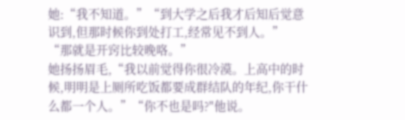她:“我不知道。”“到大学之后我才后知后觉意识到,但那时候你到处打工,经常见不到人。”
“那就是开窍比较晚咯。”
她扬扬眉毛,“我以前觉得你很冷漠。上高中的时候,明明是上厕所吃饭都要成群结队的年纪,你干什么都一个人。”“你不也是吗?"他说。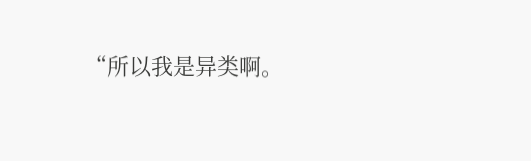“所以我是异类啊。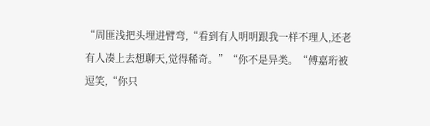“周匪浅把头埋进臂弯,“看到有人明明跟我一样不理人,还老有人凑上去想聊天,觉得稀奇。”“你不是异类。“傅嘉珩被逗笑,“你只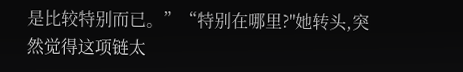是比较特别而已。”“特别在哪里?"她转头,突然觉得这项链太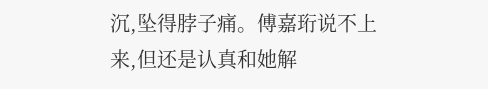沉,坠得脖子痛。傅嘉珩说不上来,但还是认真和她解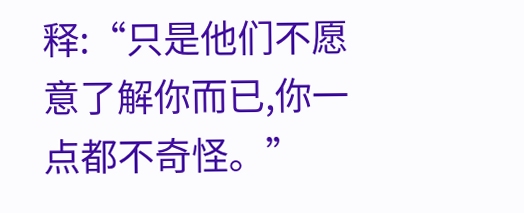释:“只是他们不愿意了解你而已,你一点都不奇怪。”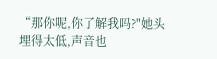“那你呢,你了解我吗?"她头埋得太低,声音也